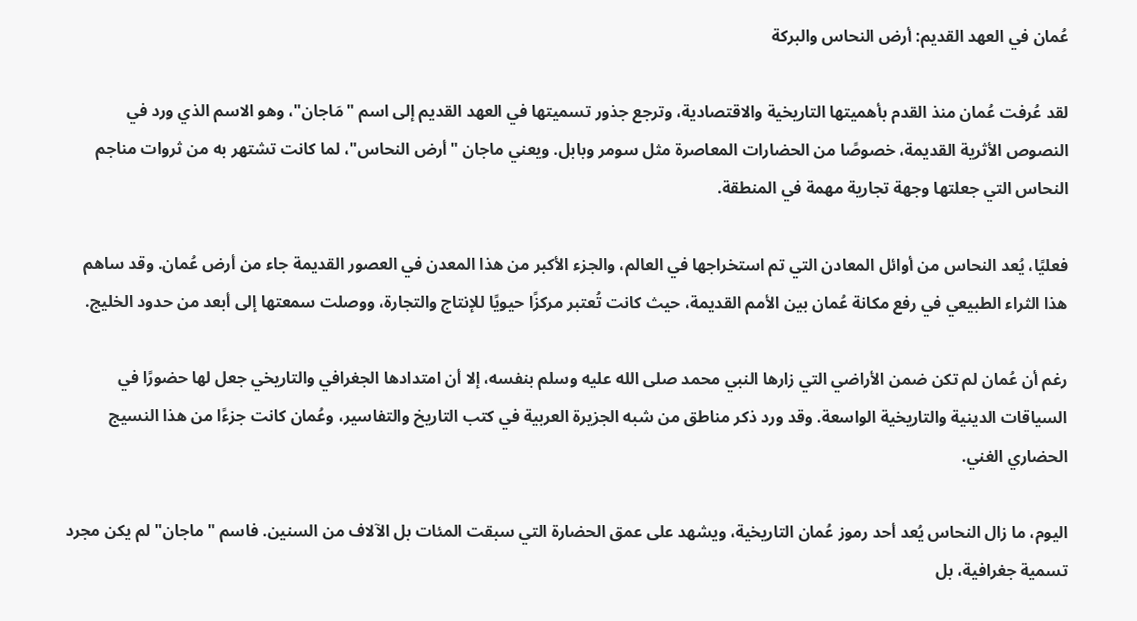عُمان في العهد القديم: أرض النحاس والبركة

لقد عُرفت عُمان منذ القدم بأهميتها التاريخية والاقتصادية، وترجع جذور تسميتها في العهد القديم إلى اسم "مَاجان"، وهو الاسم الذي ورد في النصوص الأثرية القديمة، خصوصًا من الحضارات المعاصرة مثل سومر وبابل. ويعني ماجان "أرض النحاس"، لما كانت تشتهر به من ثروات مناجم النحاس التي جعلتها وجهة تجارية مهمة في المنطقة.

فعليًا، يُعد النحاس من أوائل المعادن التي تم استخراجها في العالم، والجزء الأكبر من هذا المعدن في العصور القديمة جاء من أرض عُمان. وقد ساهم هذا الثراء الطبيعي في رفع مكانة عُمان بين الأمم القديمة، حيث كانت تُعتبر مركزًا حيويًا للإنتاج والتجارة، ووصلت سمعتها إلى أبعد من حدود الخليج.

رغم أن عُمان لم تكن ضمن الأراضي التي زارها النبي محمد صلى الله عليه وسلم بنفسه، إلا أن امتدادها الجغرافي والتاريخي جعل لها حضورًا في السياقات الدينية والتاريخية الواسعة. وقد ورد ذكر مناطق من شبه الجزيرة العربية في كتب التاريخ والتفاسير، وعُمان كانت جزءًا من هذا النسيج الحضاري الغني.

اليوم، ما زال النحاس يُعد أحد رموز عُمان التاريخية، ويشهد على عمق الحضارة التي سبقت المئات بل الآلاف من السنين. فاسم "ماجان" لم يكن مجرد تسمية جغرافية، بل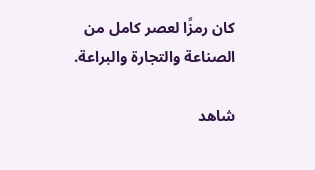كان رمزًا لعصر كامل من الصناعة والتجارة والبراعة.

شاهد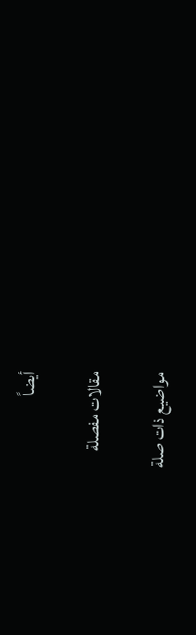أيضاً

مقالات مفصلة

مواضيع ذات صلة